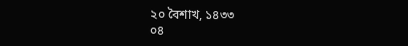২০ বৈশাখ, ১৪৩৩
০৪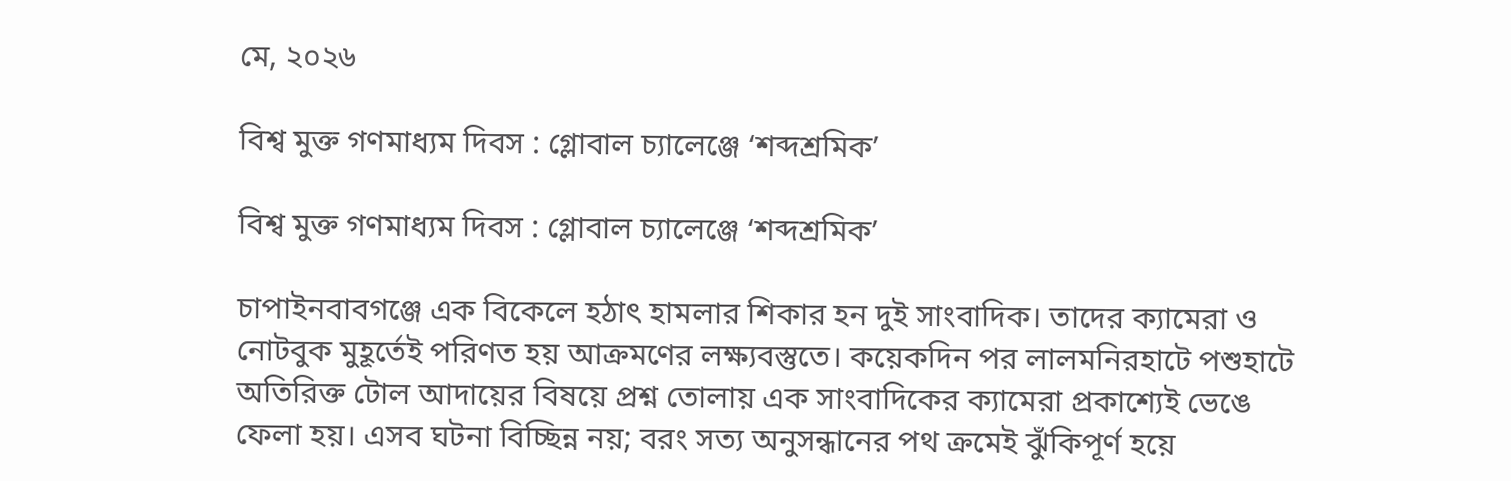মে, ২০২৬

বিশ্ব মুক্ত গণমাধ্যম দিবস : গ্লোবাল চ্যালেঞ্জে ‘শব্দশ্রমিক’

বিশ্ব মুক্ত গণমাধ্যম দিবস : গ্লোবাল চ্যালেঞ্জে ‘শব্দশ্রমিক’

চাপাইনবাবগঞ্জে এক বিকেলে হঠাৎ হামলার শিকার হন দুই সাংবাদিক। তাদের ক্যামেরা ও নোটবুক মুহূর্তেই পরিণত হয় আক্রমণের লক্ষ্যবস্তুতে। কয়েকদিন পর লালমনিরহাটে পশুহাটে অতিরিক্ত টোল আদায়ের বিষয়ে প্রশ্ন তোলায় এক সাংবাদিকের ক্যামেরা প্রকাশ্যেই ভেঙে ফেলা হয়। এসব ঘটনা বিচ্ছিন্ন নয়; বরং সত্য অনুসন্ধানের পথ ক্রমেই ঝুঁকিপূর্ণ হয়ে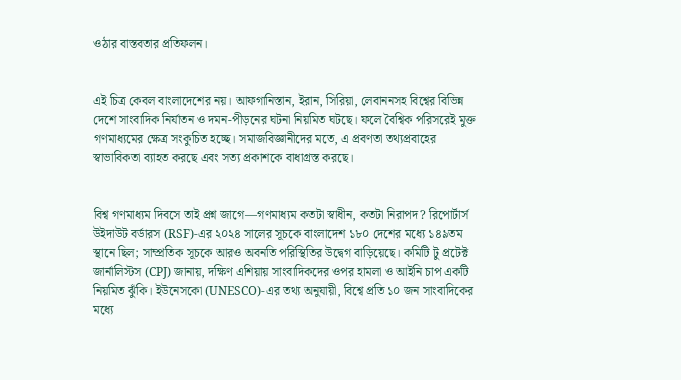ওঠার বাস্তবতার প্রতিফলন।


এই চিত্র কেবল বাংলাদেশের নয়। আফগানিস্তান, ইরান, সিরিয়া, লেবাননসহ বিশ্বের বিভিন্ন দেশে সাংবাদিক নির্যাতন ও দমন-পীড়নের ঘটনা নিয়মিত ঘটছে। ফলে বৈশ্বিক পরিসরেই মুক্ত গণমাধ্যমের ক্ষেত্র সংকুচিত হচ্ছে। সমাজবিজ্ঞানীদের মতে, এ প্রবণতা তথ্যপ্রবাহের স্বাভাবিকতা ব্যাহত করছে এবং সত্য প্রকাশকে বাধাগ্রস্ত করছে।


বিশ্ব গণমাধ্যম দিবসে তাই প্রশ্ন জাগে—গণমাধ্যম কতটা স্বাধীন, কতটা নিরাপদ? রিপোর্টার্স উইদাউট বর্ডারস (RSF)-এর ২০২৪ সালের সূচকে বাংলাদেশ ১৮০ দেশের মধ্যে ১৪৯তম স্থানে ছিল; সাম্প্রতিক সূচকে আরও অবনতি পরিস্থিতির উদ্বেগ বাড়িয়েছে। কমিটি টু প্রটেক্ট জার্নালিস্টস (CPJ) জানায়, দক্ষিণ এশিয়ায় সাংবাদিকদের ওপর হামলা ও আইনি চাপ একটি নিয়মিত ঝুঁকি। ইউনেসকো (UNESCO)-এর তথ্য অনুযায়ী, বিশ্বে প্রতি ১০ জন সাংবাদিকের মধ্যে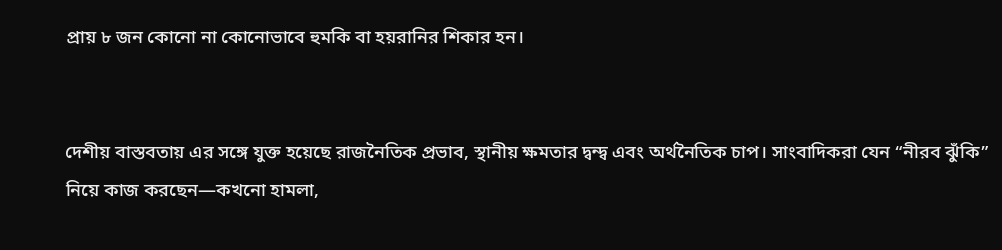প্রায় ৮ জন কোনো না কোনোভাবে হুমকি বা হয়রানির শিকার হন।


দেশীয় বাস্তবতায় এর সঙ্গে যুক্ত হয়েছে রাজনৈতিক প্রভাব, স্থানীয় ক্ষমতার দ্বন্দ্ব এবং অর্থনৈতিক চাপ। সাংবাদিকরা যেন “নীরব ঝুঁকি” নিয়ে কাজ করছেন—কখনো হামলা,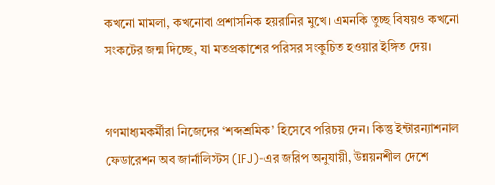কখনো মামলা, কখনোবা প্রশাসনিক হয়রানির মুখে। এমনকি তুচ্ছ বিষয়ও কখনো সংকটের জন্ম দিচ্ছে, যা মতপ্রকাশের পরিসর সংকুচিত হওয়ার ইঙ্গিত দেয়।


গণমাধ্যমকর্মীরা নিজেদের ‘শব্দশ্রমিক’ হিসেবে পরিচয় দেন। কিন্তু ইন্টারন্যাশনাল ফেডারেশন অব জার্নালিস্টস (IFJ)-এর জরিপ অনুযায়ী, উন্নয়নশীল দেশে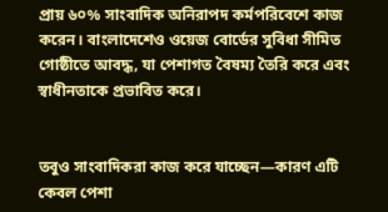প্রায় ৬০% সাংবাদিক অনিরাপদ কর্মপরিবেশে কাজ করেন। বাংলাদেশেও ওয়েজ বোর্ডের সুবিধা সীমিত গোষ্ঠীতে আবদ্ধ, যা পেশাগত বৈষম্য তৈরি করে এবং স্বাধীনতাকে প্রভাবিত করে।


তবুও সাংবাদিকরা কাজ করে যাচ্ছেন—কারণ এটি কেবল পেশা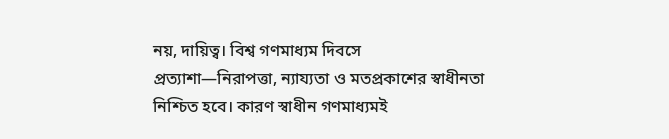নয়, দায়িত্ব। বিশ্ব গণমাধ্যম দিবসে প্রত্যাশা—নিরাপত্তা, ন্যায্যতা ও মতপ্রকাশের স্বাধীনতা নিশ্চিত হবে। কারণ স্বাধীন গণমাধ্যমই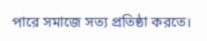পারে সমাজে সত্য প্রতিষ্ঠা করতে।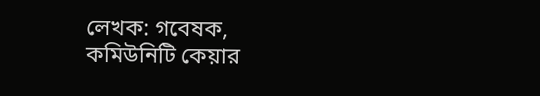লেখক: গবেষক, কমিউনিটি কেয়ার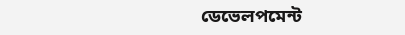ডেভেলপমেন্ট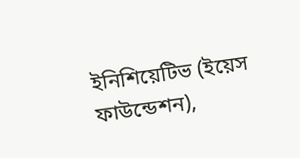ইনিশিয়েটিভ (ইয়েস ফাউন্ডেশন),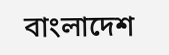বাংলাদেশ